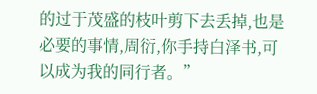的过于茂盛的枝叶剪下去丢掉,也是必要的事情,周衍,你手持白泽书,可以成为我的同行者。”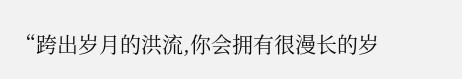“跨出岁月的洪流,你会拥有很漫长的岁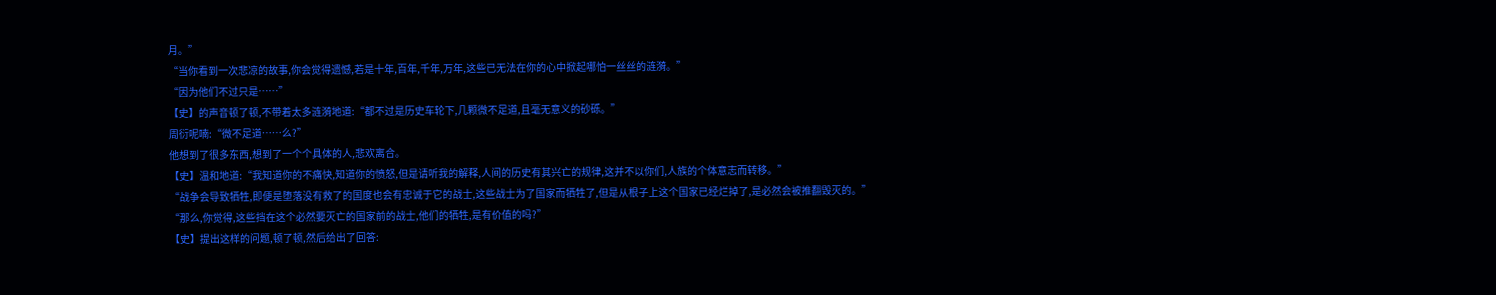月。”
“当你看到一次悲凉的故事,你会觉得遗憾,若是十年,百年,千年,万年,这些已无法在你的心中掀起哪怕一丝丝的涟漪。”
“因为他们不过只是……”
【史】的声音顿了顿,不带着太多涟漪地道:“都不过是历史车轮下,几颗微不足道,且毫无意义的砂砾。”
周衍呢喃:“微不足道……么?”
他想到了很多东西,想到了一个个具体的人,悲欢离合。
【史】温和地道:“我知道你的不痛快,知道你的愤怒,但是请听我的解释,人间的历史有其兴亡的规律,这并不以你们,人族的个体意志而转移。”
“战争会导致牺牲,即便是堕落没有救了的国度也会有忠诚于它的战士,这些战士为了国家而牺牲了,但是从根子上这个国家已经烂掉了,是必然会被推翻毁灭的。”
“那么,你觉得,这些挡在这个必然要灭亡的国家前的战士,他们的牺牲,是有价值的吗?”
【史】提出这样的问题,顿了顿,然后给出了回答: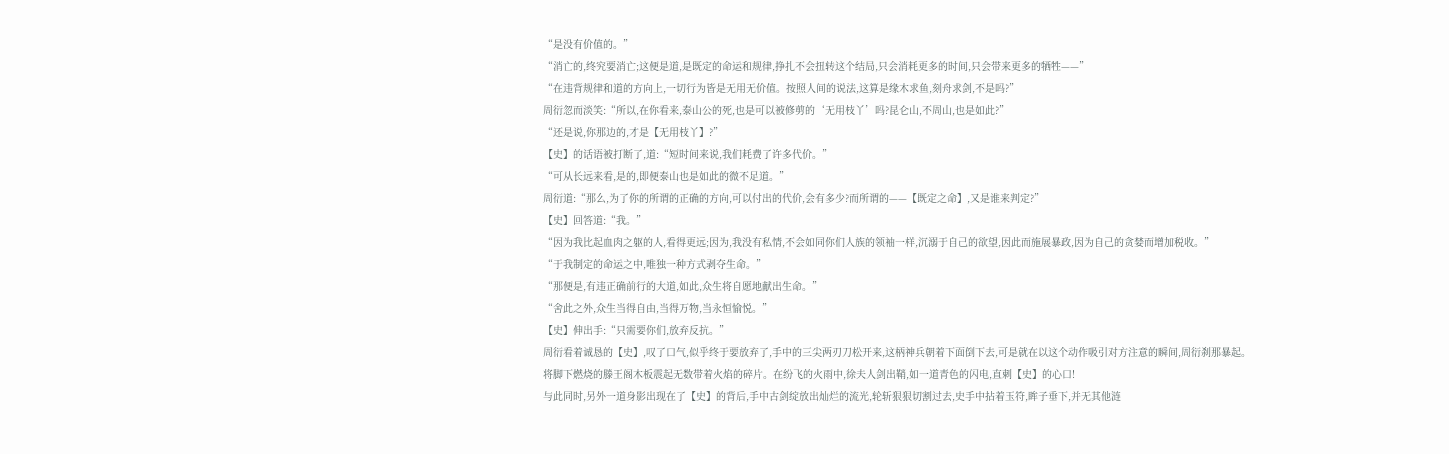“是没有价值的。”
“消亡的,终究要消亡;这便是道,是既定的命运和规律,挣扎不会扭转这个结局,只会消耗更多的时间,只会带来更多的牺牲——”
“在违背规律和道的方向上,一切行为皆是无用无价值。按照人间的说法,这算是缘木求鱼,刻舟求剑,不是吗?”
周衍忽而淡笑:“所以,在你看来,泰山公的死,也是可以被修剪的‘无用枝丫’吗?昆仑山,不周山,也是如此?”
“还是说,你那边的,才是【无用枝丫】?”
【史】的话语被打断了,道:“短时间来说,我们耗费了许多代价。”
“可从长远来看,是的,即便泰山也是如此的微不足道。”
周衍道:“那么,为了你的所谓的正确的方向,可以付出的代价,会有多少?而所谓的——【既定之命】,又是谁来判定?”
【史】回答道:“我。”
“因为我比起血肉之躯的人,看得更远;因为,我没有私情,不会如同你们人族的领袖一样,沉溺于自己的欲望,因此而施展暴政,因为自己的贪婪而增加税收。”
“于我制定的命运之中,唯独一种方式剥夺生命。”
“那便是,有违正确前行的大道,如此,众生将自愿地献出生命。”
“舍此之外,众生当得自由,当得万物,当永恒愉悦。”
【史】伸出手:“只需要你们,放弃反抗。”
周衍看着诚恳的【史】,叹了口气,似乎终于要放弃了,手中的三尖两刃刀松开来,这柄神兵朝着下面倒下去,可是就在以这个动作吸引对方注意的瞬间,周衍刹那暴起。
将脚下燃烧的滕王阁木板震起无数带着火焰的碎片。在纷飞的火雨中,徐夫人剑出鞘,如一道青色的闪电,直刺【史】的心口!
与此同时,另外一道身影出现在了【史】的背后,手中古剑绽放出灿烂的流光,轮斩狠狠切割过去,史手中拈着玉符,眸子垂下,并无其他涟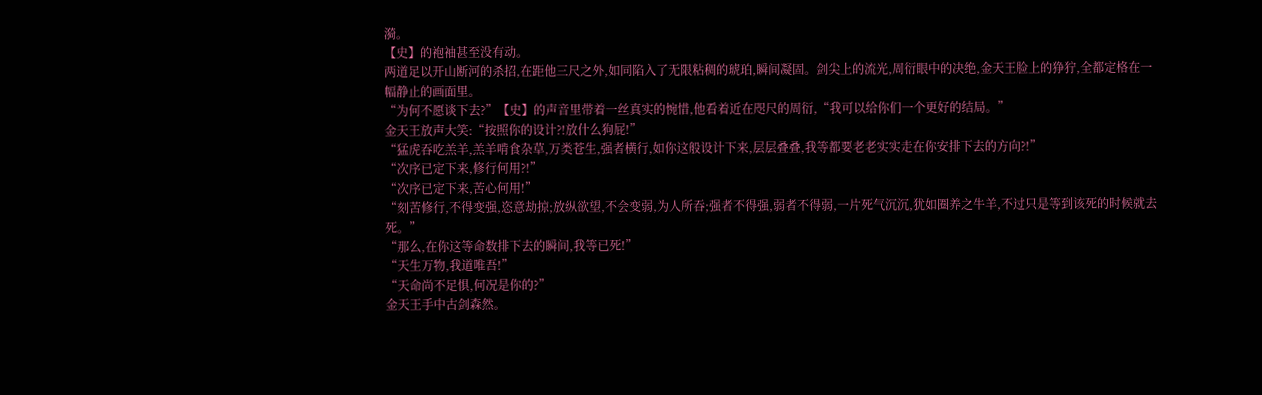漪。
【史】的袍袖甚至没有动。
两道足以开山断河的杀招,在距他三尺之外,如同陷入了无限粘稠的琥珀,瞬间凝固。剑尖上的流光,周衍眼中的决绝,金天王脸上的狰狞,全都定格在一幅静止的画面里。
“为何不愿谈下去?”【史】的声音里带着一丝真实的惋惜,他看着近在咫尺的周衍,“我可以给你们一个更好的结局。”
金天王放声大笑:“按照你的设计?!放什么狗屁!”
“猛虎吞吃羔羊,羔羊啃食杂草,万类苍生,强者横行,如你这般设计下来,层层叠叠,我等都要老老实实走在你安排下去的方向?!”
“次序已定下来,修行何用?!”
“次序已定下来,苦心何用!”
“刻苦修行,不得变强,恣意劫掠;放纵欲望,不会变弱,为人所吞;强者不得强,弱者不得弱,一片死气沉沉,犹如圈养之牛羊,不过只是等到该死的时候就去死。”
“那么,在你这等命数排下去的瞬间,我等已死!”
“天生万物,我道唯吾!”
“天命尚不足惧,何况是你的?”
金天王手中古剑森然。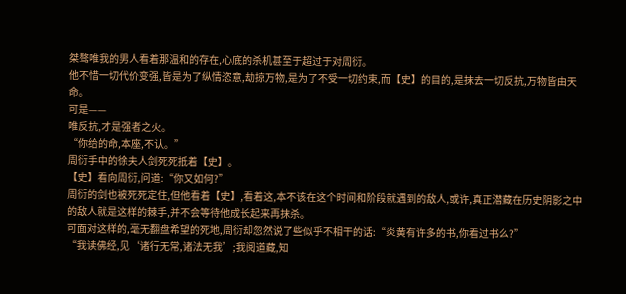桀骜唯我的男人看着那温和的存在,心底的杀机甚至于超过于对周衍。
他不惜一切代价变强,皆是为了纵情恣意,劫掠万物,是为了不受一切约束,而【史】的目的,是抹去一切反抗,万物皆由天命。
可是——
唯反抗,才是强者之火。
“你给的命,本座,不认。”
周衍手中的徐夫人剑死死抵着【史】。
【史】看向周衍,问道:“你又如何?”
周衍的剑也被死死定住,但他看着【史】,看着这,本不该在这个时间和阶段就遇到的敌人,或许,真正潜藏在历史阴影之中的敌人就是这样的棘手,并不会等待他成长起来再抹杀。
可面对这样的,毫无翻盘希望的死地,周衍却忽然说了些似乎不相干的话:“炎黄有许多的书,你看过书么?”
“我读佛经,见‘诸行无常,诸法无我’;我阅道藏,知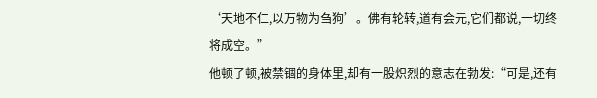‘天地不仁,以万物为刍狗’。佛有轮转,道有会元,它们都说,一切终将成空。”
他顿了顿,被禁锢的身体里,却有一股炽烈的意志在勃发:“可是,还有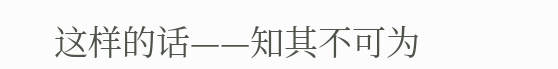这样的话——知其不可为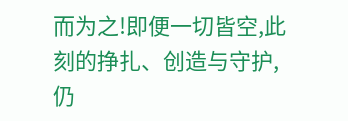而为之!即便一切皆空,此刻的挣扎、创造与守护,仍